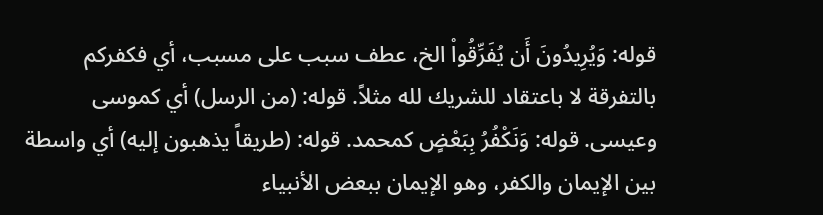قوله: وَيُرِيدُونَ أَن يُفَرِّقُواْ الخ، عطف سبب على مسبب، أي فكفركم بالتفرقة لا باعتقاد للشريك لله مثلاً. قوله: (من الرسل) أي كموسى وعيسى. قوله: وَنَكْفُرُ بِبَعْضٍ كمحمد. قوله: (طريقاً يذهبون إليه) أي واسطة بين الإيمان والكفر، وهو الإيمان ببعض الأنبياء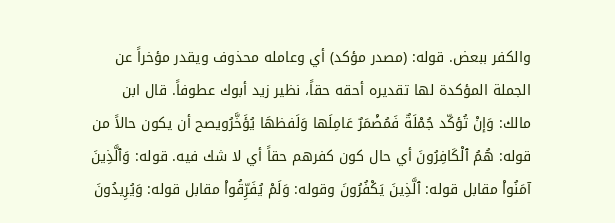والكفر ببعض. قوله: (مصدر مؤكد) أي وعامله محذوف ويقدر مؤخراً عن الجملة المؤكدة لها تقديره أحقه حقاً، نظير زيد أبوك عطوفاً. قال ابن مالك: وَإنْ تُؤكّد جُمْلَةٌ فَمُضْمَرٌ عَامِلَها وَلَفظهَا يُؤَخَّرُويصح أن يكون حالاً من قوله: هُمُ ٱلْكَافِرُونَ أي حال كون كفرهم حقاً أي لا شك فيه. قوله: وَٱلَّذِينَ آمَنُواْ مقابل قوله: ٱلَّذِينَ يَكْفُرُونَ وقوله: وَلَمْ يُفَرِّقُواْ مقابل قوله: وَيُرِيدُونَ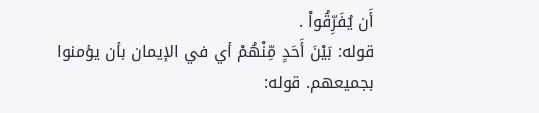أَن يُفَرِّقُواْ .
قوله: بَيْنَ أَحَدٍ مِّنْهُمْ أي في الإيمان بأن يؤمنوا بجميعهم. قوله: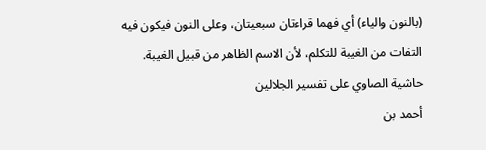(بالنون والياء) أي فهما قراءتان سبعيتان، وعلى النون فيكون فيه التفات من الغيبة للتكلم، لأن الاسم الظاهر من قبيل الغيبة.
حاشية الصاوي على تفسير الجلالين
أحمد بن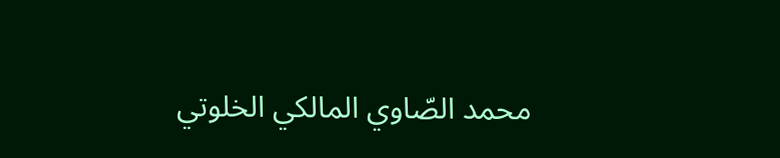محمد الصّاوي المالكي الخلوتي